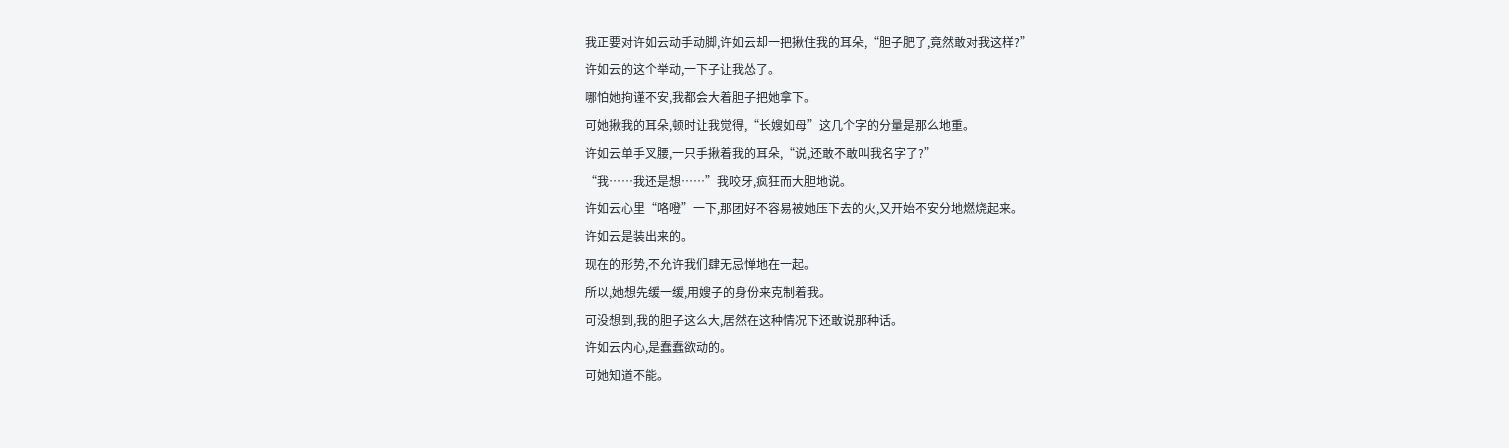我正要对许如云动手动脚,许如云却一把揪住我的耳朵,“胆子肥了,竟然敢对我这样?”
许如云的这个举动,一下子让我怂了。
哪怕她拘谨不安,我都会大着胆子把她拿下。
可她揪我的耳朵,顿时让我觉得,“长嫂如母”这几个字的分量是那么地重。
许如云单手叉腰,一只手揪着我的耳朵,“说,还敢不敢叫我名字了?”
“我……我还是想……”我咬牙,疯狂而大胆地说。
许如云心里“咯噔”一下,那团好不容易被她压下去的火,又开始不安分地燃烧起来。
许如云是装出来的。
现在的形势,不允许我们肆无忌惮地在一起。
所以,她想先缓一缓,用嫂子的身份来克制着我。
可没想到,我的胆子这么大,居然在这种情况下还敢说那种话。
许如云内心,是蠢蠢欲动的。
可她知道不能。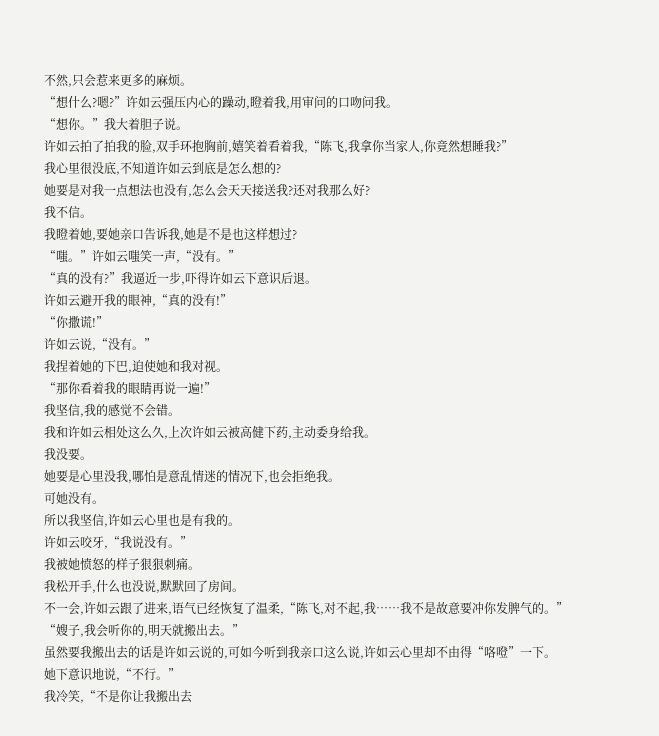不然,只会惹来更多的麻烦。
“想什么?嗯?”许如云强压内心的躁动,瞪着我,用审问的口吻问我。
“想你。”我大着胆子说。
许如云拍了拍我的脸,双手环抱胸前,嬉笑着看着我,“陈飞,我拿你当家人,你竟然想睡我?”
我心里很没底,不知道许如云到底是怎么想的?
她要是对我一点想法也没有,怎么会天天接送我?还对我那么好?
我不信。
我瞪着她,要她亲口告诉我,她是不是也这样想过?
“嗤。”许如云嗤笑一声,“没有。”
“真的没有?”我逼近一步,吓得许如云下意识后退。
许如云避开我的眼神,“真的没有!”
“你撒谎!”
许如云说,“没有。”
我捏着她的下巴,迫使她和我对视。
“那你看着我的眼睛再说一遍!”
我坚信,我的感觉不会错。
我和许如云相处这么久,上次许如云被高健下药,主动委身给我。
我没要。
她要是心里没我,哪怕是意乱情迷的情况下,也会拒绝我。
可她没有。
所以我坚信,许如云心里也是有我的。
许如云咬牙,“我说没有。”
我被她愤怒的样子狠狠刺痛。
我松开手,什么也没说,默默回了房间。
不一会,许如云跟了进来,语气已经恢复了温柔,“陈飞,对不起,我……我不是故意要冲你发脾气的。”
“嫂子,我会听你的,明天就搬出去。”
虽然要我搬出去的话是许如云说的,可如今听到我亲口这么说,许如云心里却不由得“咯噔”一下。
她下意识地说,“不行。”
我冷笑,“不是你让我搬出去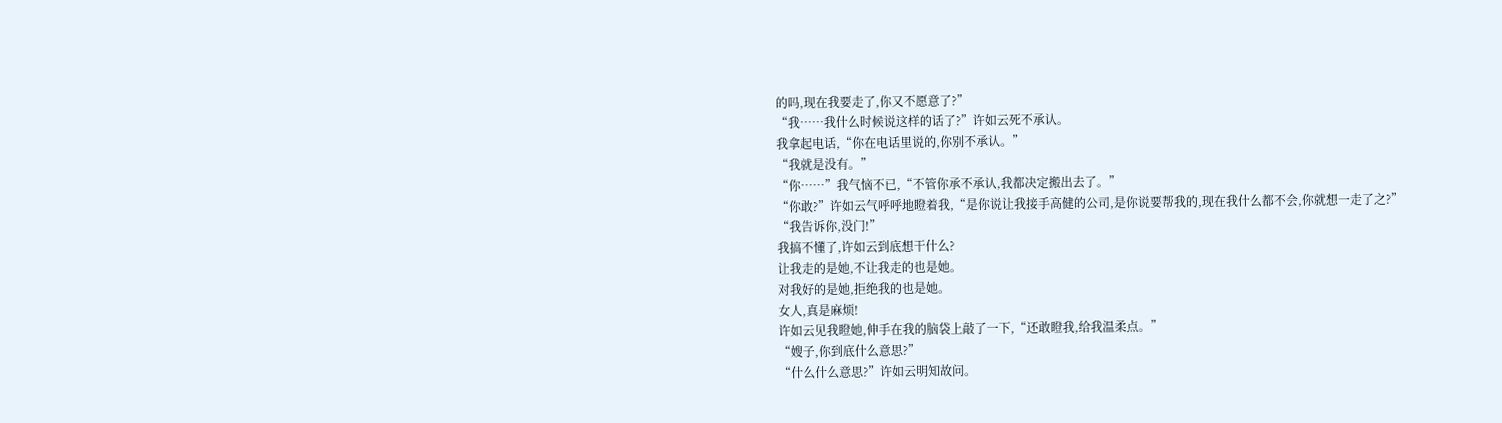的吗,现在我要走了,你又不愿意了?”
“我……我什么时候说这样的话了?”许如云死不承认。
我拿起电话,“你在电话里说的,你别不承认。”
“我就是没有。”
“你……”我气恼不已,“不管你承不承认,我都决定搬出去了。”
“你敢?”许如云气呼呼地瞪着我,“是你说让我接手高健的公司,是你说要帮我的,现在我什么都不会,你就想一走了之?”
“我告诉你,没门!”
我搞不懂了,许如云到底想干什么?
让我走的是她,不让我走的也是她。
对我好的是她,拒绝我的也是她。
女人,真是麻烦!
许如云见我瞪她,伸手在我的脑袋上敲了一下,“还敢瞪我,给我温柔点。”
“嫂子,你到底什么意思?”
“什么什么意思?”许如云明知故问。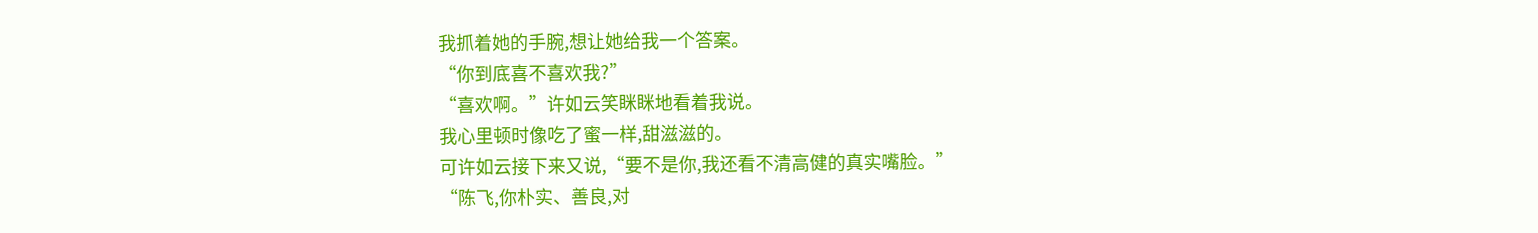我抓着她的手腕,想让她给我一个答案。
“你到底喜不喜欢我?”
“喜欢啊。”许如云笑眯眯地看着我说。
我心里顿时像吃了蜜一样,甜滋滋的。
可许如云接下来又说,“要不是你,我还看不清高健的真实嘴脸。”
“陈飞,你朴实、善良,对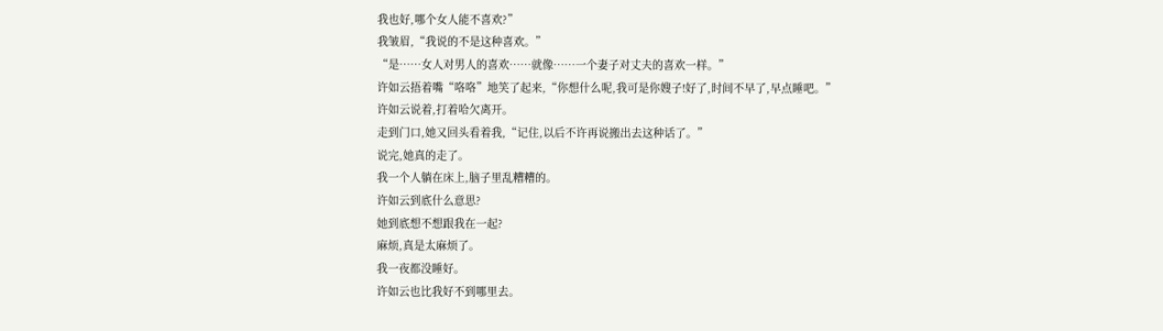我也好,哪个女人能不喜欢?”
我皱眉,“我说的不是这种喜欢。”
“是……女人对男人的喜欢……就像……一个妻子对丈夫的喜欢一样。”
许如云捂着嘴“咯咯”地笑了起来,“你想什么呢,我可是你嫂子!好了,时间不早了,早点睡吧。”
许如云说着,打着哈欠离开。
走到门口,她又回头看着我,“记住,以后不许再说搬出去这种话了。”
说完,她真的走了。
我一个人躺在床上,脑子里乱糟糟的。
许如云到底什么意思?
她到底想不想跟我在一起?
麻烦,真是太麻烦了。
我一夜都没睡好。
许如云也比我好不到哪里去。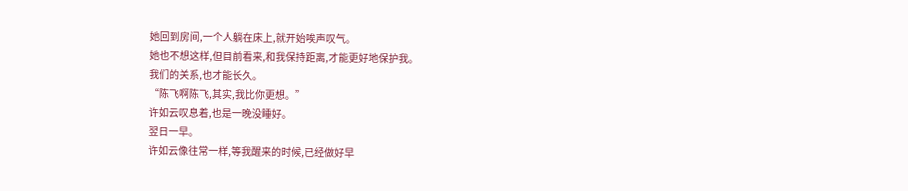她回到房间,一个人躺在床上,就开始唉声叹气。
她也不想这样,但目前看来,和我保持距离,才能更好地保护我。
我们的关系,也才能长久。
“陈飞啊陈飞,其实,我比你更想。”
许如云叹息着,也是一晚没睡好。
翌日一早。
许如云像往常一样,等我醒来的时候,已经做好早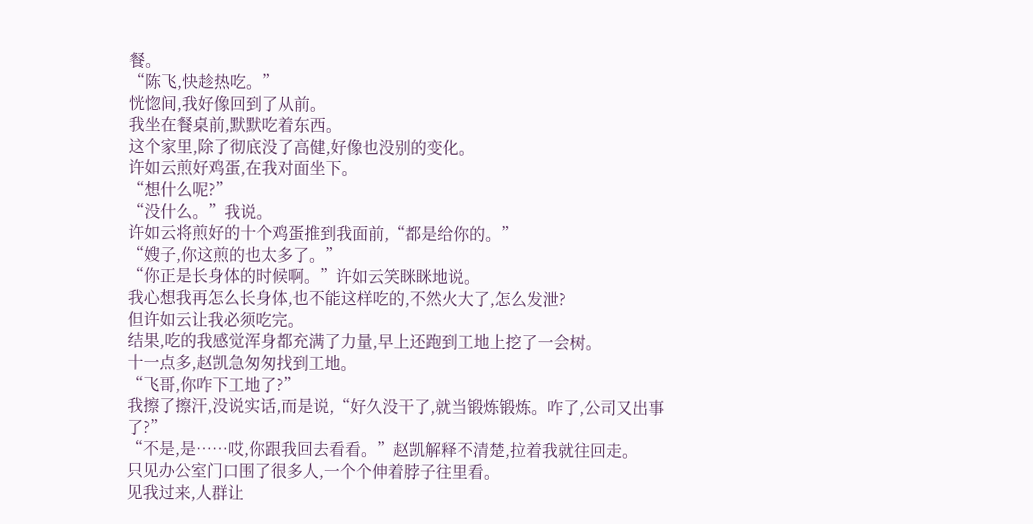餐。
“陈飞,快趁热吃。”
恍惚间,我好像回到了从前。
我坐在餐桌前,默默吃着东西。
这个家里,除了彻底没了高健,好像也没别的变化。
许如云煎好鸡蛋,在我对面坐下。
“想什么呢?”
“没什么。”我说。
许如云将煎好的十个鸡蛋推到我面前,“都是给你的。”
“嫂子,你这煎的也太多了。”
“你正是长身体的时候啊。”许如云笑眯眯地说。
我心想我再怎么长身体,也不能这样吃的,不然火大了,怎么发泄?
但许如云让我必须吃完。
结果,吃的我感觉浑身都充满了力量,早上还跑到工地上挖了一会树。
十一点多,赵凯急匆匆找到工地。
“飞哥,你咋下工地了?”
我擦了擦汗,没说实话,而是说,“好久没干了,就当锻炼锻炼。咋了,公司又出事了?”
“不是,是……哎,你跟我回去看看。”赵凯解释不清楚,拉着我就往回走。
只见办公室门口围了很多人,一个个伸着脖子往里看。
见我过来,人群让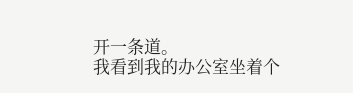开一条道。
我看到我的办公室坐着个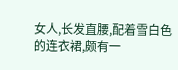女人,长发直腰,配着雪白色的连衣裙,颇有一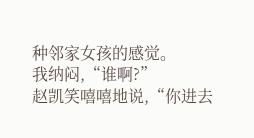种邻家女孩的感觉。
我纳闷,“谁啊?”
赵凯笑嘻嘻地说,“你进去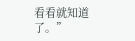看看就知道了。”